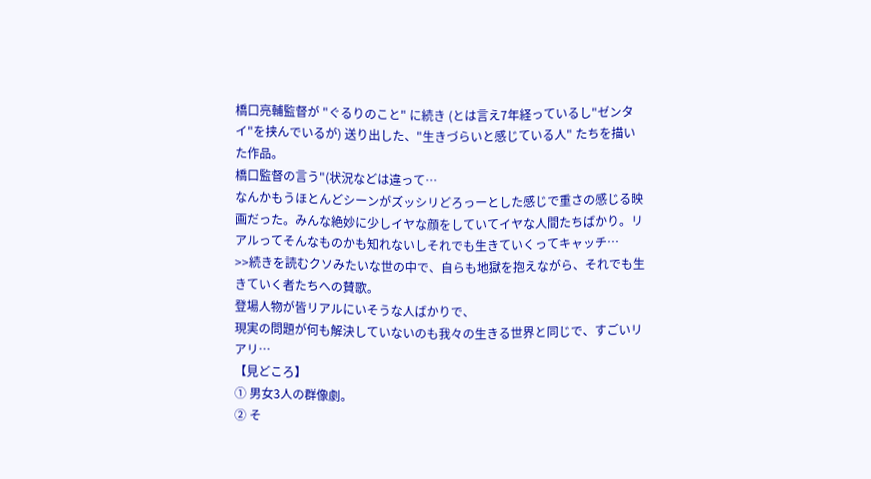橋口亮輔監督が "ぐるりのこと" に続き (とは言え7年経っているし"ゼンタイ"を挟んでいるが) 送り出した、"生きづらいと感じている人" たちを描いた作品。
橋口監督の言う"(状況などは違って…
なんかもうほとんどシーンがズッシリどろっーとした感じで重さの感じる映画だった。みんな絶妙に少しイヤな顔をしていてイヤな人間たちばかり。リアルってそんなものかも知れないしそれでも生きていくってキャッチ…
>>続きを読むクソみたいな世の中で、自らも地獄を抱えながら、それでも生きていく者たちへの賛歌。
登場人物が皆リアルにいそうな人ばかりで、
現実の問題が何も解決していないのも我々の生きる世界と同じで、すごいリアリ…
【見どころ】
① 男女3人の群像劇。
② そ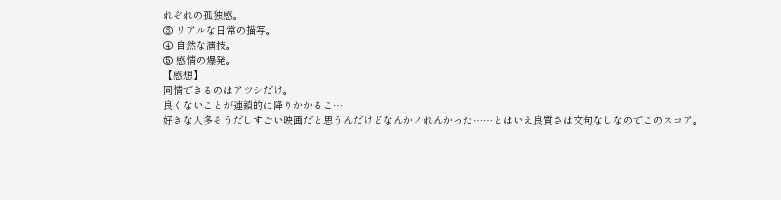れぞれの孤独感。
③ リアルな日常の描写。
④ 自然な演技。
⑤ 感情の爆発。
【感想】
同情できるのはアツシだけ。
良くないことが連鎖的に降りかかるこ…
好きな人多そうだしすごい映画だと思うんだけどなんかノれんかった……とはいえ良質さは文句なしなのでこのスコア。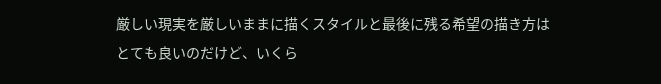厳しい現実を厳しいままに描くスタイルと最後に残る希望の描き方はとても良いのだけど、いくら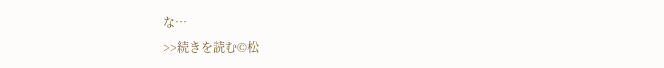な…
>>続きを読む©松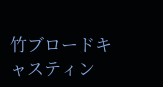竹ブロードキャスティン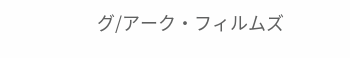グ/アーク・フィルムズ